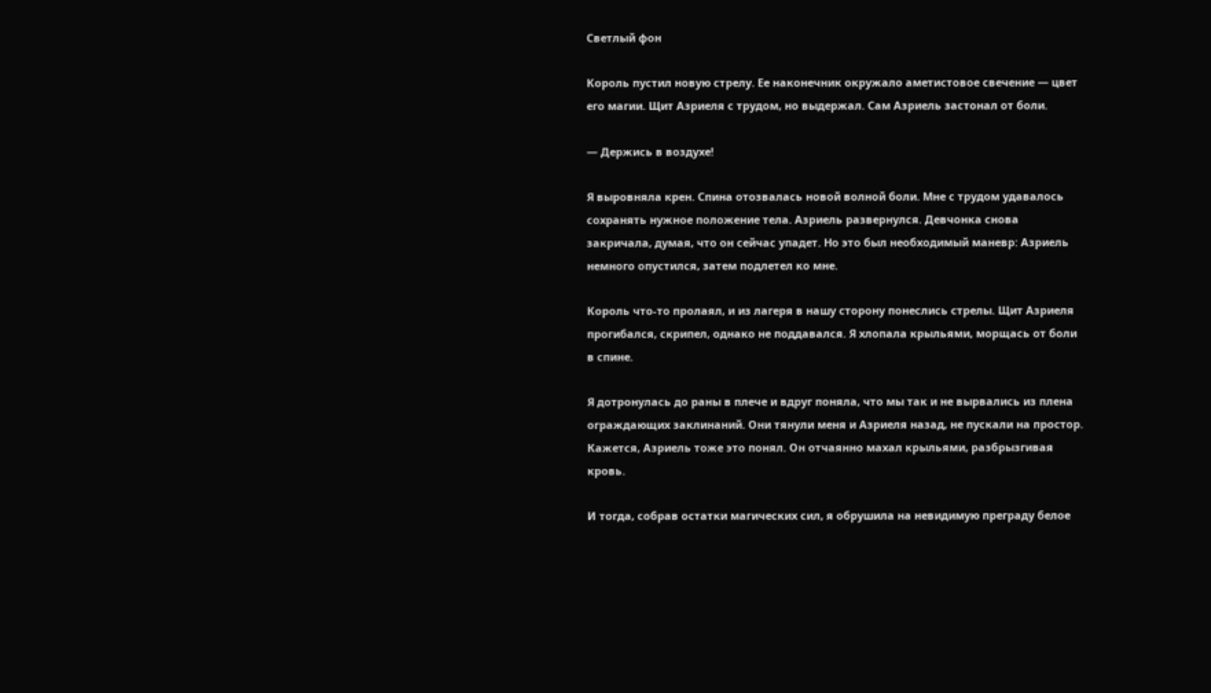Светлый фон

Король пустил новую стрелу. Ее наконечник окружало аметистовое свечение — цвет его магии. Щит Азриеля с трудом, но выдержал. Сам Азриель застонал от боли.

— Держись в воздухе!

Я выровняла крен. Спина отозвалась новой волной боли. Мне с трудом удавалось сохранять нужное положение тела. Азриель развернулся. Девчонка снова закричала, думая, что он сейчас упадет. Но это был необходимый маневр: Азриель немного опустился, затем подлетел ко мне.

Король что-то пролаял, и из лагеря в нашу сторону понеслись стрелы. Щит Азриеля прогибался, скрипел, однако не поддавался. Я хлопала крыльями, морщась от боли в спине.

Я дотронулась до раны в плече и вдруг поняла, что мы так и не вырвались из плена ограждающих заклинаний. Они тянули меня и Азриеля назад, не пускали на простор. Кажется, Азриель тоже это понял. Он отчаянно махал крыльями, разбрызгивая кровь.

И тогда, собрав остатки магических сил, я обрушила на невидимую преграду белое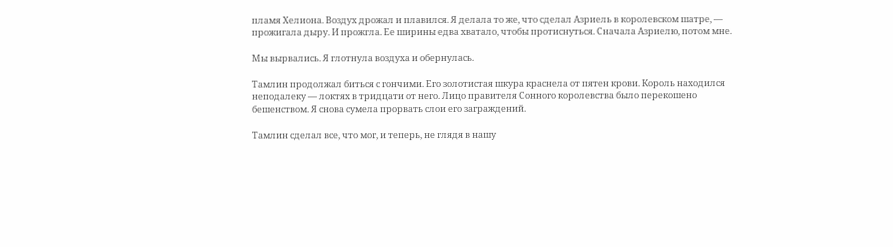пламя Хелиона. Воздух дрожал и плавился. Я делала то же, что сделал Азриель в королевском шатре, — прожигала дыру. И прожгла. Ее ширины едва хватало, чтобы протиснуться. Сначала Азриелю, потом мне.

Мы вырвались. Я глотнула воздуха и обернулась.

Тамлин продолжал биться с гончими. Его золотистая шкура краснела от пятен крови. Король находился неподалеку — локтях в тридцати от него. Лицо правителя Сонного королевства было перекошено бешенством. Я снова сумела прорвать слои его заграждений.

Тамлин сделал все, что мог, и теперь, не глядя в нашу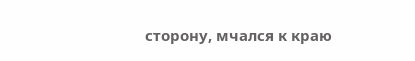сторону, мчался к краю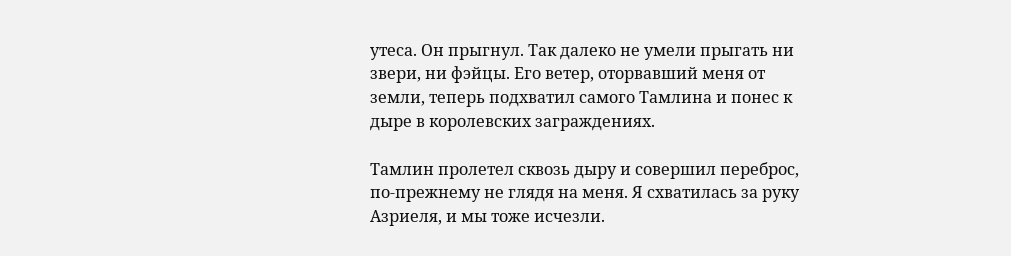утеса. Он прыгнул. Так далеко не умели прыгать ни звери, ни фэйцы. Его ветер, оторвавший меня от земли, теперь подхватил самого Тамлина и понес к дыре в королевских заграждениях.

Тамлин пролетел сквозь дыру и совершил переброс, по-прежнему не глядя на меня. Я схватилась за руку Азриеля, и мы тоже исчезли.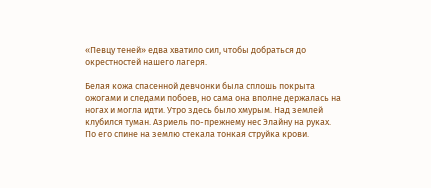«Певцу теней» едва хватило сил, чтобы добраться до окрестностей нашего лагеря.

Белая кожа спасенной девчонки была сплошь покрыта ожогами и следами побоев, но сама она вполне держалась на ногах и могла идти. Утро здесь было хмурым. Над землей клубился туман. Азриель по-прежнему нес Элайну на руках. По его спине на землю стекала тонкая струйка крови.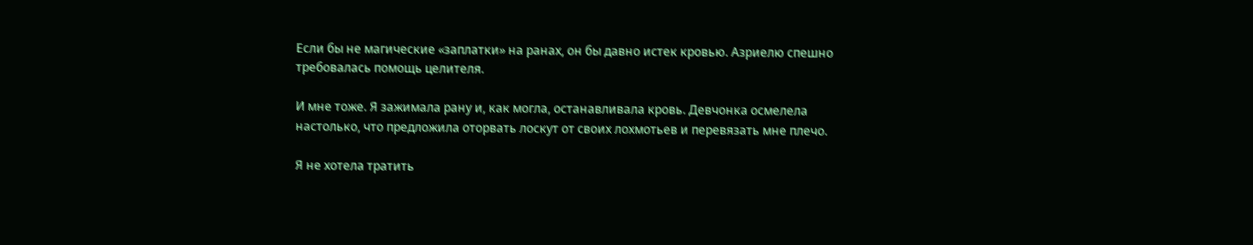Если бы не магические «заплатки» на ранах, он бы давно истек кровью. Азриелю спешно требовалась помощь целителя.

И мне тоже. Я зажимала рану и, как могла, останавливала кровь. Девчонка осмелела настолько, что предложила оторвать лоскут от своих лохмотьев и перевязать мне плечо.

Я не хотела тратить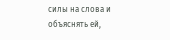силы на слова и объяснять ей,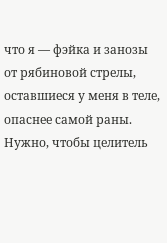что я — фэйка и занозы от рябиновой стрелы, оставшиеся у меня в теле, опаснее самой раны. Нужно, чтобы целитель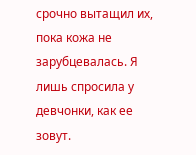срочно вытащил их, пока кожа не зарубцевалась. Я лишь спросила у девчонки, как ее зовут.